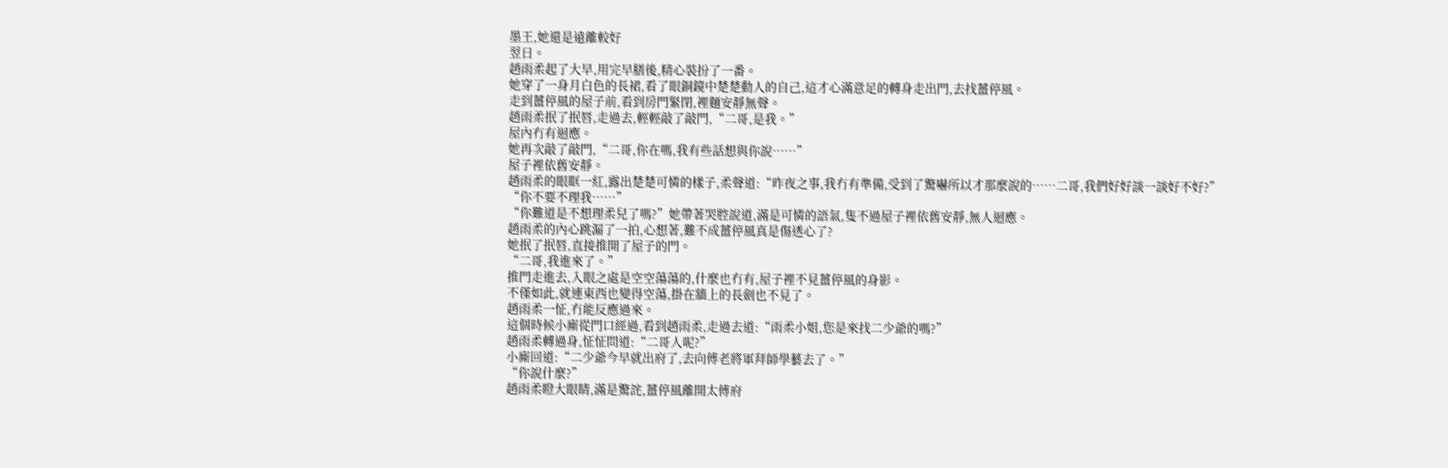墨王,她還是遠離較好
翌日。
趙雨柔起了大早,用完早膳後,精心裝扮了一番。
她穿了一身月白色的長裙,看了眼銅鏡中楚楚動人的自己,這才心滿意足的轉身走出門,去找薑停風。
走到薑停風的屋子前,看到房門緊閉,裡麵安靜無聲。
趙雨柔抿了抿唇,走過去,輕輕敲了敲門,“二哥,是我。”
屋內冇有迴應。
她再次敲了敲門,“二哥,你在嗎,我有些話想與你說……”
屋子裡依舊安靜。
趙雨柔的眼眶一紅,露出楚楚可憐的樣子,柔聲道:“昨夜之事,我冇有準備,受到了驚嚇所以才那麼說的……二哥,我們好好談一談好不好?”
“你不要不理我……”
“你難道是不想理柔兒了嗎?”她帶著哭腔說道,滿是可憐的語氣,隻不過屋子裡依舊安靜,無人迴應。
趙雨柔的內心跳漏了一拍,心想著,難不成薑停風真是傷透心了?
她抿了抿唇,直接推開了屋子的門。
“二哥,我進來了。”
推門走進去,入眼之處是空空蕩蕩的,什麼也冇有,屋子裡不見薑停風的身影。
不僅如此,就連東西也變得空蕩,掛在牆上的長劍也不見了。
趙雨柔一怔,冇能反應過來。
這個時候小廝從門口經過,看到趙雨柔,走過去道:“雨柔小姐,您是來找二少爺的嗎?”
趙雨柔轉過身,怔怔問道:“二哥人呢?”
小廝回道:“二少爺今早就出府了,去向傅老將軍拜師學藝去了。”
“你說什麼?”
趙雨柔瞪大眼睛,滿是驚詫,薑停風離開太傅府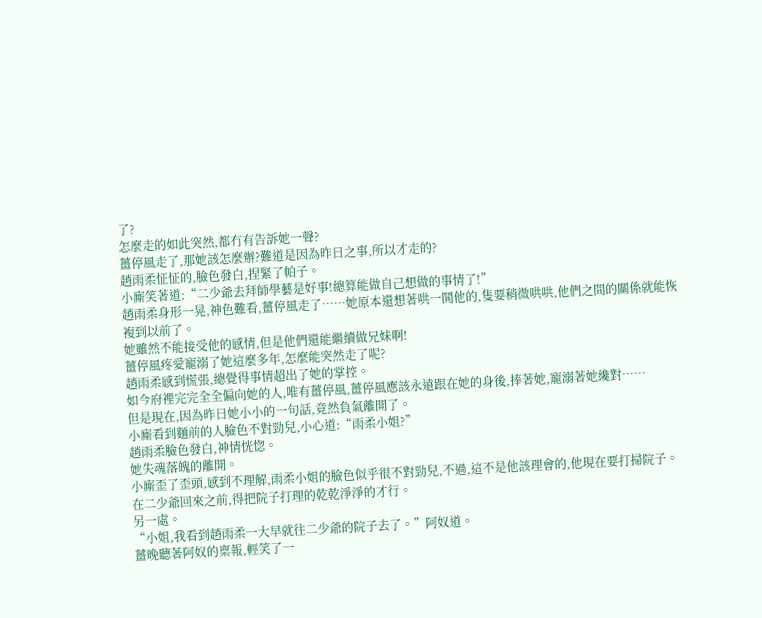了?
怎麼走的如此突然,都冇有告訴她一聲?
薑停風走了,那她該怎麼辦?難道是因為昨日之事,所以才走的?
趙雨柔怔怔的,臉色發白,捏緊了帕子。
小廝笑著道:“二少爺去拜師學藝是好事!總算能做自己想做的事情了!”
趙雨柔身形一晃,神色難看,薑停風走了……她原本還想著哄一鬨他的,隻要稍微哄哄,他們之間的關係就能恢複到以前了。
她雖然不能接受他的感情,但是他們還能繼續做兄妹啊!
薑停風疼愛寵溺了她這麼多年,怎麼能突然走了呢?
趙雨柔感到慌張,總覺得事情超出了她的掌控。
如今府裡完完全全偏向她的人,唯有薑停風,薑停風應該永遠跟在她的身後,捧著她,寵溺著她纔對……
但是現在,因為昨日她小小的一句話,竟然負氣離開了。
小廝看到麵前的人臉色不對勁兒,小心道:“雨柔小姐?”
趙雨柔臉色發白,神情恍惚。
她失魂落魄的離開。
小廝歪了歪頭,感到不理解,雨柔小姐的臉色似乎很不對勁兒,不過,這不是他該理會的,他現在要打掃院子。
在二少爺回來之前,得把院子打理的乾乾淨淨的才行。
另一處。
“小姐,我看到趙雨柔一大早就往二少爺的院子去了。”阿奴道。
薑晚聽著阿奴的稟報,輕笑了一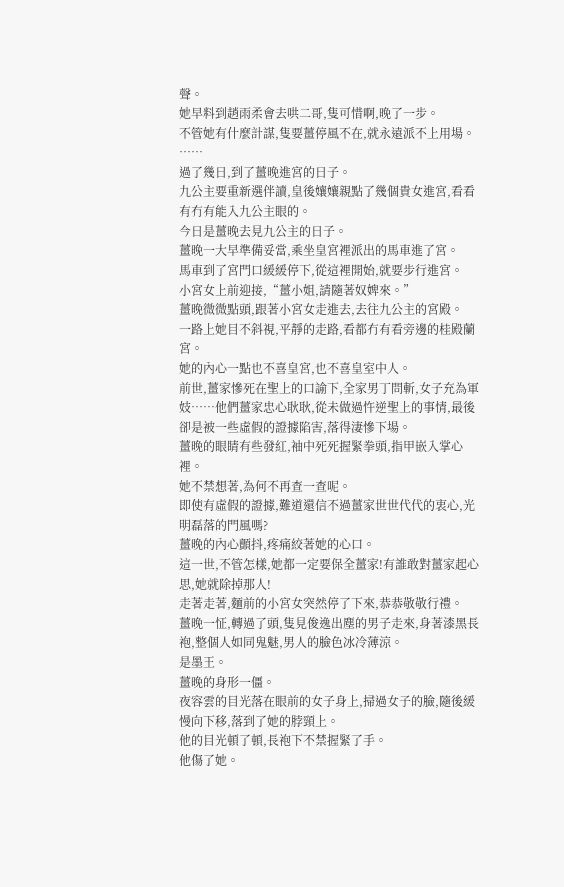聲。
她早料到趙雨柔會去哄二哥,隻可惜啊,晚了一步。
不管她有什麼計謀,隻要薑停風不在,就永遠派不上用場。
……
過了幾日,到了薑晚進宮的日子。
九公主要重新選伴讀,皇後孃孃親點了幾個貴女進宮,看看有冇有能入九公主眼的。
今日是薑晚去見九公主的日子。
薑晚一大早準備妥當,乘坐皇宮裡派出的馬車進了宮。
馬車到了宮門口緩緩停下,從這裡開始,就要步行進宮。
小宮女上前迎接,“薑小姐,請隨著奴婢來。”
薑晚微微點頭,跟著小宮女走進去,去往九公主的宮殿。
一路上她目不斜視,平靜的走路,看都冇有看旁邊的桂殿蘭宮。
她的內心一點也不喜皇宮,也不喜皇室中人。
前世,薑家慘死在聖上的口諭下,全家男丁問斬,女子充為軍妓……他們薑家忠心耿耿,從未做過忤逆聖上的事情,最後卻是被一些虛假的證據陷害,落得淒慘下場。
薑晚的眼睛有些發紅,袖中死死握緊拳頭,指甲嵌入掌心裡。
她不禁想著,為何不再查一查呢。
即使有虛假的證據,難道還信不過薑家世世代代的衷心,光明磊落的門風嗎?
薑晚的內心顫抖,疼痛絞著她的心口。
這一世,不管怎樣,她都一定要保全薑家!有誰敢對薑家起心思,她就除掉那人!
走著走著,麵前的小宮女突然停了下來,恭恭敬敬行禮。
薑晚一怔,轉過了頭,隻見俊逸出塵的男子走來,身著漆黑長袍,整個人如同鬼魅,男人的臉色冰冷薄涼。
是墨王。
薑晚的身形一僵。
夜容雲的目光落在眼前的女子身上,掃過女子的臉,隨後緩慢向下移,落到了她的脖頸上。
他的目光頓了頓,長袍下不禁握緊了手。
他傷了她。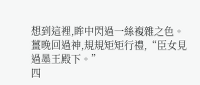想到這裡,眸中閃過一絲複雜之色。
薑晚回過神,規規矩矩行禮,“臣女見過墨王殿下。”
四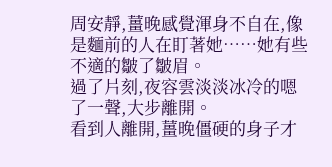周安靜,薑晚感覺渾身不自在,像是麵前的人在盯著她……她有些不適的皺了皺眉。
過了片刻,夜容雲淡淡冰冷的嗯了一聲,大步離開。
看到人離開,薑晚僵硬的身子才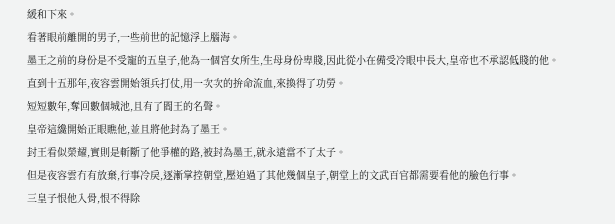緩和下來。
看著眼前離開的男子,一些前世的記憶浮上腦海。
墨王之前的身份是不受寵的五皇子,他為一個宮女所生,生母身份卑賤,因此從小在備受冷眼中長大,皇帝也不承認低賤的他。
直到十五那年,夜容雲開始領兵打仗,用一次次的拚命流血,來換得了功勞。
短短數年,奪回數個城池,且有了閻王的名聲。
皇帝這纔開始正眼瞧他,並且將他封為了墨王。
封王看似榮耀,實則是斬斷了他爭權的路,被封為墨王,就永遠當不了太子。
但是夜容雲冇有放棄,行事冷戾,逐漸掌控朝堂,壓迫過了其他幾個皇子,朝堂上的文武百官都需要看他的臉色行事。
三皇子恨他入骨,恨不得除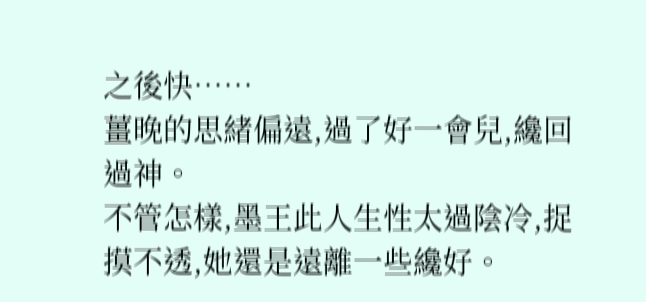之後快……
薑晚的思緒偏遠,過了好一會兒,纔回過神。
不管怎樣,墨王此人生性太過陰冷,捉摸不透,她還是遠離一些纔好。